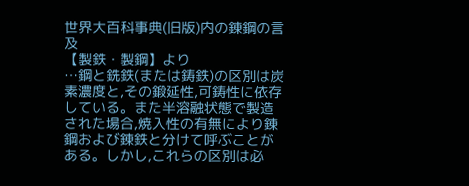世界大百科事典(旧版)内の錬鋼の言及
【製鉄・製鋼】より
…鋼と銑鉄(または鋳鉄)の区別は炭素濃度と,その鍛延性,可鋳性に依存している。また半溶融状態で製造された場合,焼入性の有無により錬鋼および錬鉄と分けて呼ぶことがある。しかし,これらの区別は必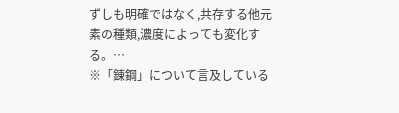ずしも明確ではなく,共存する他元素の種類,濃度によっても変化する。…
※「錬鋼」について言及している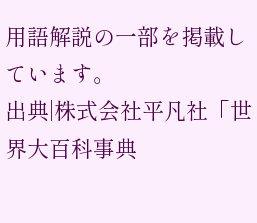用語解説の一部を掲載しています。
出典|株式会社平凡社「世界大百科事典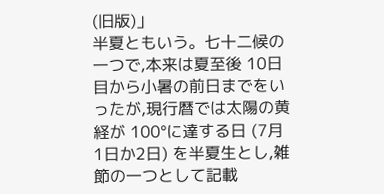(旧版)」
半夏ともいう。七十二候の一つで,本来は夏至後 10日目から小暑の前日までをいったが,現行暦では太陽の黄経が 100°に達する日 (7月1日か2日) を半夏生とし,雑節の一つとして記載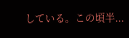している。この頃半...